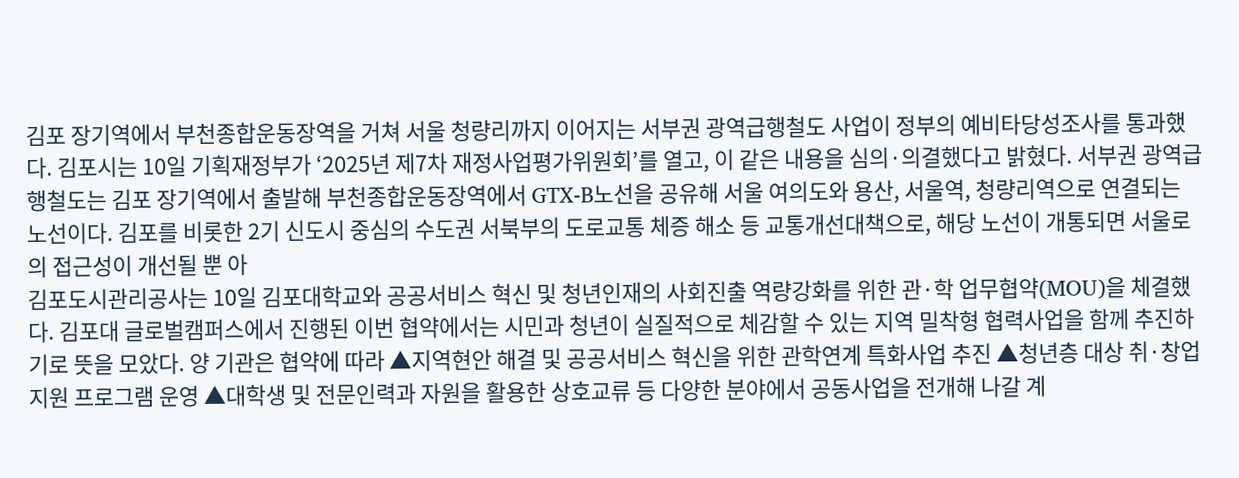김포 장기역에서 부천종합운동장역을 거쳐 서울 청량리까지 이어지는 서부권 광역급행철도 사업이 정부의 예비타당성조사를 통과했다. 김포시는 10일 기획재정부가 ‘2025년 제7차 재정사업평가위원회’를 열고, 이 같은 내용을 심의·의결했다고 밝혔다. 서부권 광역급행철도는 김포 장기역에서 출발해 부천종합운동장역에서 GTX-B노선을 공유해 서울 여의도와 용산, 서울역, 청량리역으로 연결되는 노선이다. 김포를 비롯한 2기 신도시 중심의 수도권 서북부의 도로교통 체증 해소 등 교통개선대책으로, 해당 노선이 개통되면 서울로의 접근성이 개선될 뿐 아
김포도시관리공사는 10일 김포대학교와 공공서비스 혁신 및 청년인재의 사회진출 역량강화를 위한 관·학 업무협약(MOU)을 체결했다. 김포대 글로벌캠퍼스에서 진행된 이번 협약에서는 시민과 청년이 실질적으로 체감할 수 있는 지역 밀착형 협력사업을 함께 추진하기로 뜻을 모았다. 양 기관은 협약에 따라 ▲지역현안 해결 및 공공서비스 혁신을 위한 관학연계 특화사업 추진 ▲청년층 대상 취·창업지원 프로그램 운영 ▲대학생 및 전문인력과 자원을 활용한 상호교류 등 다양한 분야에서 공동사업을 전개해 나갈 계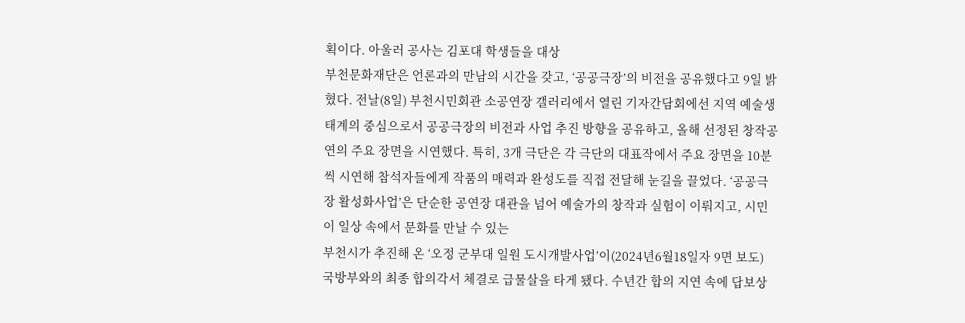획이다. 아울러 공사는 김포대 학생들을 대상
부천문화재단은 언론과의 만남의 시간을 갖고, ‘공공극장’의 비전을 공유했다고 9일 밝혔다. 전날(8일) 부천시민회관 소공연장 갤러리에서 열린 기자간담회에선 지역 예술생태계의 중심으로서 공공극장의 비전과 사업 추진 방향을 공유하고, 올해 선정된 창작공연의 주요 장면을 시연했다. 특히, 3개 극단은 각 극단의 대표작에서 주요 장면을 10분씩 시연해 참석자들에게 작품의 매력과 완성도를 직접 전달해 눈길을 끌었다. ‘공공극장 활성화사업’은 단순한 공연장 대관을 넘어 예술가의 창작과 실험이 이뤄지고, 시민이 일상 속에서 문화를 만날 수 있는
부천시가 추진해 온 ‘오정 군부대 일원 도시개발사업’이(2024년6월18일자 9면 보도) 국방부와의 최종 합의각서 체결로 급물살을 타게 됐다. 수년간 합의 지연 속에 답보상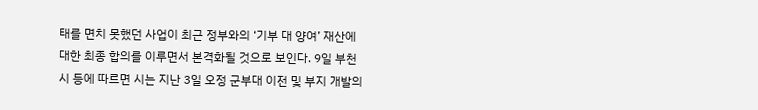태를 면치 못했던 사업이 최근 정부와의 ‘기부 대 양여’ 재산에 대한 최종 합의를 이루면서 본격화될 것으로 보인다. 9일 부천시 등에 따르면 시는 지난 3일 오정 군부대 이전 및 부지 개발의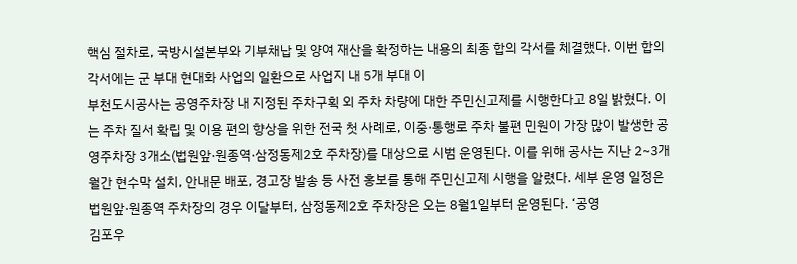핵심 절차로, 국방시설본부와 기부채납 및 양여 재산을 확정하는 내용의 최종 합의 각서를 체결했다. 이번 합의 각서에는 군 부대 현대화 사업의 일환으로 사업지 내 5개 부대 이
부천도시공사는 공영주차장 내 지정된 주차구획 외 주차 차량에 대한 주민신고제를 시행한다고 8일 밝혔다. 이는 주차 질서 확립 및 이용 편의 향상을 위한 전국 첫 사례로, 이중·통행로 주차 불편 민원이 가장 많이 발생한 공영주차장 3개소(법원앞·원종역·삼정동제2호 주차장)를 대상으로 시범 운영된다. 이를 위해 공사는 지난 2~3개월간 현수막 설치, 안내문 배포, 경고장 발송 등 사전 홍보를 통해 주민신고제 시행을 알렸다. 세부 운영 일정은 법원앞·원종역 주차장의 경우 이달부터, 삼정동제2호 주차장은 오는 8월1일부터 운영된다. ‘공영
김포우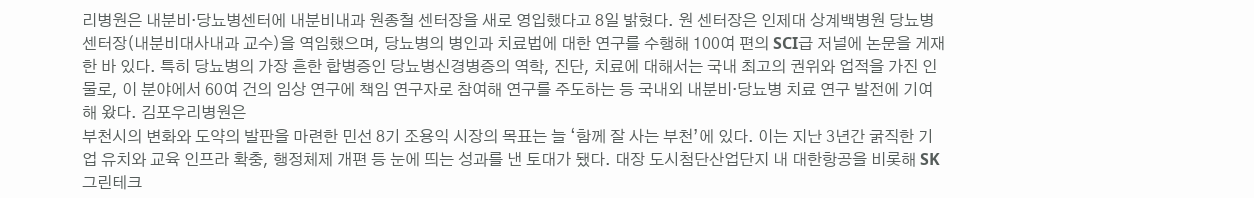리병원은 내분비·당뇨병센터에 내분비내과 원종철 센터장을 새로 영입했다고 8일 밝혔다. 원 센터장은 인제대 상계백병원 당뇨병센터장(내분비대사내과 교수)을 역임했으며, 당뇨병의 병인과 치료법에 대한 연구를 수행해 100여 편의 SCI급 저널에 논문을 게재한 바 있다. 특히 당뇨병의 가장 흔한 합병증인 당뇨병신경병증의 역학, 진단, 치료에 대해서는 국내 최고의 권위와 업적을 가진 인물로, 이 분야에서 60여 건의 임상 연구에 책임 연구자로 참여해 연구를 주도하는 등 국내외 내분비·당뇨병 치료 연구 발전에 기여해 왔다. 김포우리병원은
부천시의 변화와 도약의 발판을 마련한 민선 8기 조용익 시장의 목표는 늘 ‘함께 잘 사는 부천’에 있다. 이는 지난 3년간 굵직한 기업 유치와 교육 인프라 확충, 행정체제 개편 등 눈에 띄는 성과를 낸 토대가 됐다. 대장 도시첨단산업단지 내 대한항공을 비롯해 SK그린테크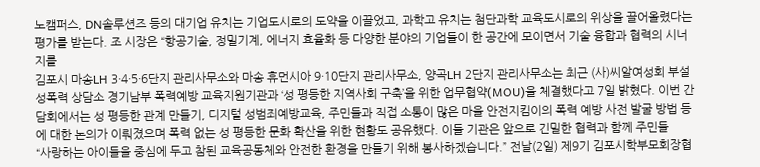노캠퍼스, DN솔루션즈 등의 대기업 유치는 기업도시로의 도약을 이끌었고, 과학고 유치는 첨단과학 교육도시로의 위상을 끌어올렸다는 평가를 받는다. 조 시장은 “항공기술, 정밀기계, 에너지 효율화 등 다양한 분야의 기업들이 한 공간에 모이면서 기술 융합과 협력의 시너지를
김포시 마송LH 3·4·5·6단지 관리사무소와 마송 휴먼시아 9·10단지 관리사무소, 양곡LH 2단지 관리사무소는 최근 (사)씨알여성회 부설 성폭력 상담소 경기남부 폭력예방 교육지원기관과 ‘성 평등한 지역사회 구축’을 위한 업무협약(MOU)을 체결했다고 7일 밝혔다. 이번 간담회에서는 성 평등한 관계 만들기, 디지털 성범죄예방교육, 주민들과 직접 소통이 많은 마을 안전지킴이의 폭력 예방 사전 발굴 방법 등에 대한 논의가 이뤄졌으며 폭력 없는 성 평등한 문화 확산을 위한 현황도 공유했다. 이들 기관은 앞으로 긴밀한 협력과 함께 주민들
“사랑하는 아이들을 중심에 두고 참된 교육공동체와 안전한 환경을 만들기 위해 봉사하겠습니다.” 전날(2일) 제9기 김포시학부모회장협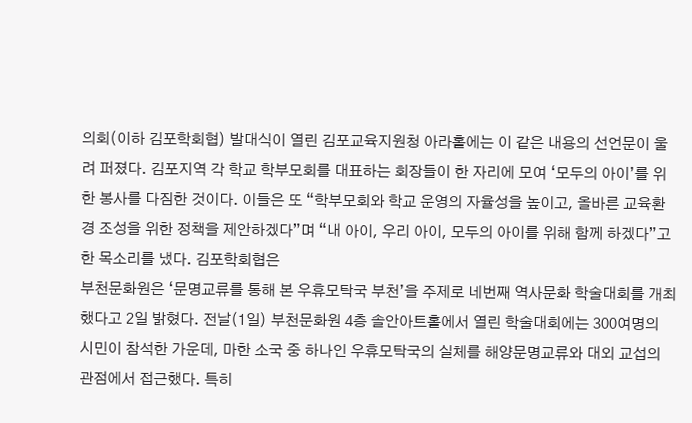의회(이하 김포학회협) 발대식이 열린 김포교육지원청 아라홀에는 이 같은 내용의 선언문이 울려 퍼졌다. 김포지역 각 학교 학부모회를 대표하는 회장들이 한 자리에 모여 ‘모두의 아이’를 위한 봉사를 다짐한 것이다. 이들은 또 “학부모회와 학교 운영의 자율성을 높이고, 올바른 교육환경 조성을 위한 정책을 제안하겠다”며 “내 아이, 우리 아이, 모두의 아이를 위해 함께 하겠다”고 한 목소리를 냈다. 김포학회협은
부천문화원은 ‘문명교류를 통해 본 우휴모탁국 부천’을 주제로 네번째 역사문화 학술대회를 개최했다고 2일 밝혔다. 전날(1일) 부천문화원 4층 솔안아트홀에서 열린 학술대회에는 300여명의 시민이 참석한 가운데, 마한 소국 중 하나인 우휴모탁국의 실체를 해양문명교류와 대외 교섭의 관점에서 접근했다. 특히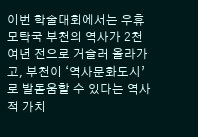이번 학술대회에서는 우휴모탁국 부천의 역사가 2천여년 전으로 거슬러 올라가고, 부천이 ‘역사문화도시’로 발돋움할 수 있다는 역사적 가치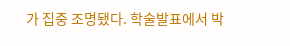가 집중 조명됐다. 학술발표에서 박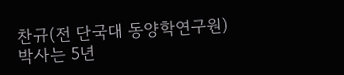찬규(전 단국대 동양학연구원) 박사는 5년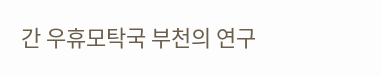간 우휴모탁국 부천의 연구